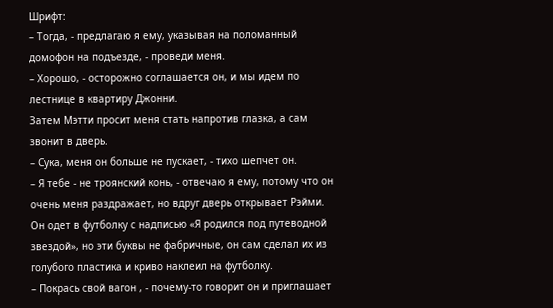Шрифт:
– Тогда, - предлагаю я ему, указывая на поломанный домофон на подъезде, - проведи меня.
– Хорошо, - осторожно соглашается он, и мы идем по лестнице в квартиру Джонни.
Затем Мэтти просит меня стать напротив глазка, а сам звонит в дверь.
– Сука, меня он больше не пускает, - тихо шепчет он.
– Я тебе - не троянский конь, - отвечаю я ему, потому что он очень меня раздражает, но вдруг дверь открывает Рэйми. Он одет в футболку с надписью «Я родился под путеводной звездой», но эти буквы не фабричные, он сам сделал их из голубого пластика и криво наклеил на футболку.
– Покрась свой вагон , - почему-то говорит он и приглашает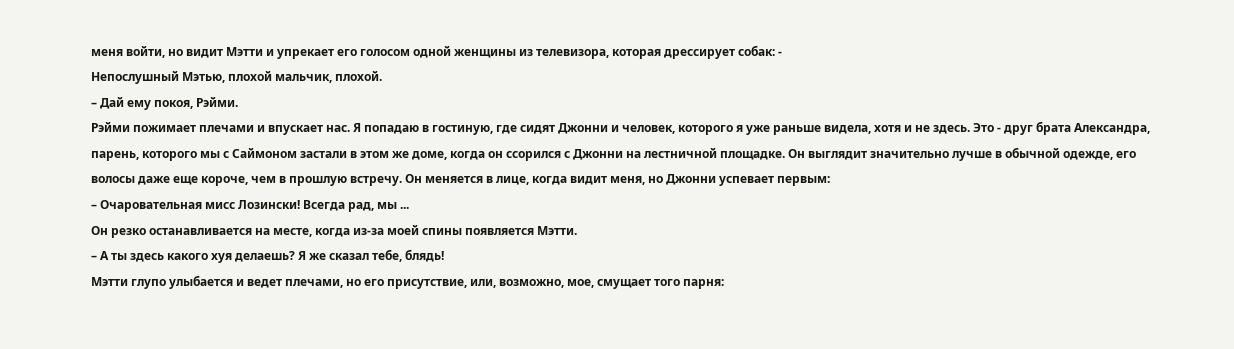меня войти, но видит Мэтти и упрекает его голосом одной женщины из телевизора, которая дрессирует собак: -
Непослушный Мэтью, плохой мальчик, плохой.
– Дай ему покоя, Рэйми.
Рэйми пожимает плечами и впускает нас. Я попадаю в гостиную, где сидят Джонни и человек, которого я уже раньше видела, хотя и не здесь. Это - друг брата Александра, парень, которого мы с Саймоном застали в этом же доме, когда он ссорился с Джонни на лестничной площадке. Он выглядит значительно лучше в обычной одежде, его волосы даже еще короче, чем в прошлую встречу. Он меняется в лице, когда видит меня, но Джонни успевает первым:
– Очаровательная мисс Лозински! Всегда рад, мы ...
Он резко останавливается на месте, когда из-за моей спины появляется Мэтти.
– А ты здесь какого хуя делаешь? Я же сказал тебе, блядь!
Мэтти глупо улыбается и ведет плечами, но его присутствие, или, возможно, мое, смущает того парня: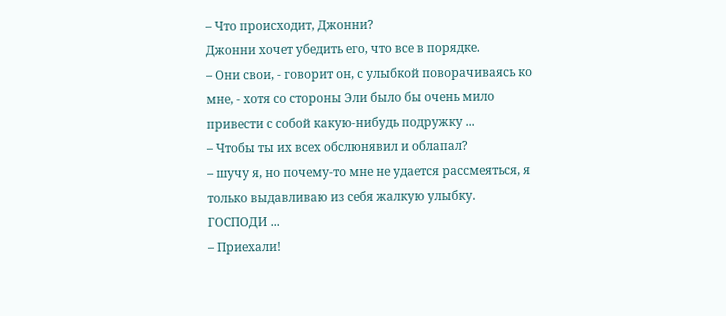– Что происходит, Джонни?
Джонни хочет убедить его, что все в порядке.
– Они свои, - говорит он, с улыбкой поворачиваясь ко мне, - хотя со стороны Эли было бы очень мило привести с собой какую-нибудь подружку ...
– Чтобы ты их всех обслюнявил и облапал?
– шучу я, но почему-то мне не удается рассмеяться, я только выдавливаю из себя жалкую улыбку.
ГОСПОДИ ...
– Приехали!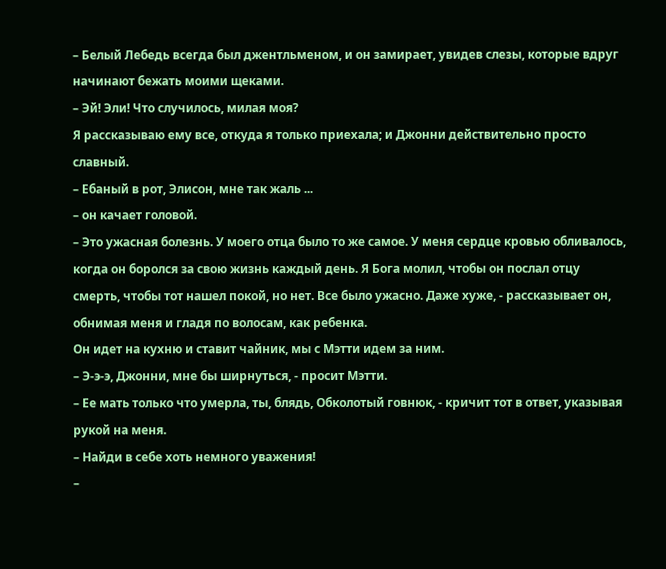– Белый Лебедь всегда был джентльменом, и он замирает, увидев слезы, которые вдруг начинают бежать моими щеками.
– Эй! Эли! Что случилось, милая моя?
Я рассказываю ему все, откуда я только приехала; и Джонни действительно просто славный.
– Ебаный в рот, Элисон, мне так жаль ...
– он качает головой.
– Это ужасная болезнь. У моего отца было то же самое. У меня сердце кровью обливалось, когда он боролся за свою жизнь каждый день. Я Бога молил, чтобы он послал отцу смерть, чтобы тот нашел покой, но нет. Все было ужасно. Даже хуже, - рассказывает он, обнимая меня и гладя по волосам, как ребенка.
Он идет на кухню и ставит чайник, мы с Мэтти идем за ним.
– Э-э-э, Джонни, мне бы ширнуться, - просит Мэтти.
– Ее мать только что умерла, ты, блядь, Обколотый говнюк, - кричит тот в ответ, указывая рукой на меня.
– Найди в себе хоть немного уважения!
–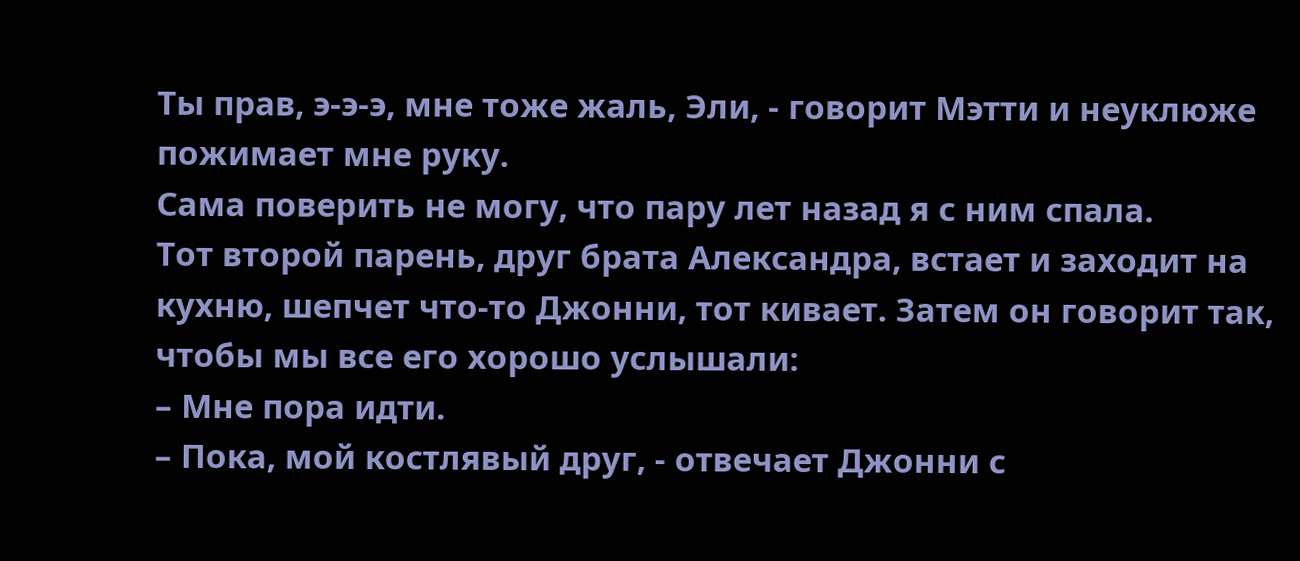Ты прав, э-э-э, мне тоже жаль, Эли, - говорит Мэтти и неуклюже пожимает мне руку.
Сама поверить не могу, что пару лет назад я с ним спала.
Тот второй парень, друг брата Александра, встает и заходит на кухню, шепчет что-то Джонни, тот кивает. Затем он говорит так, чтобы мы все его хорошо услышали:
– Мне пора идти.
– Пока, мой костлявый друг, - отвечает Джонни с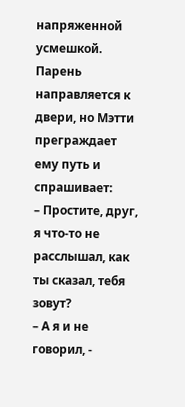напряженной усмешкой.
Парень направляется к двери, но Мэтти преграждает ему путь и спрашивает:
– Простите, друг, я что-то не расслышал, как ты сказал, тебя зовут?
– А я и не говорил, -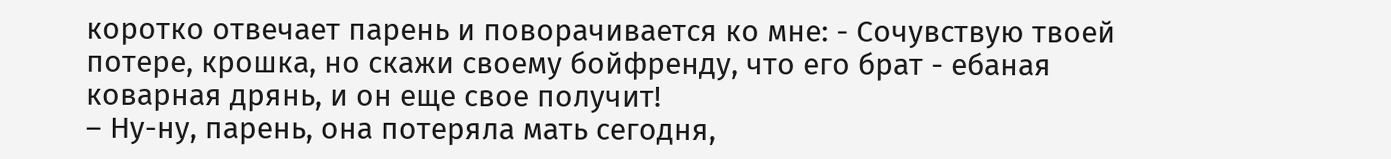коротко отвечает парень и поворачивается ко мне: - Сочувствую твоей потере, крошка, но скажи своему бойфренду, что его брат - ебаная коварная дрянь, и он еще свое получит!
– Ну-ну, парень, она потеряла мать сегодня,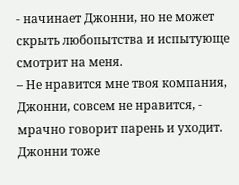- начинает Джонни, но не может скрыть любопытства и испытующе смотрит на меня.
– Не нравится мне твоя компания, Джонни, совсем не нравится, - мрачно говорит парень и уходит. Джонни тоже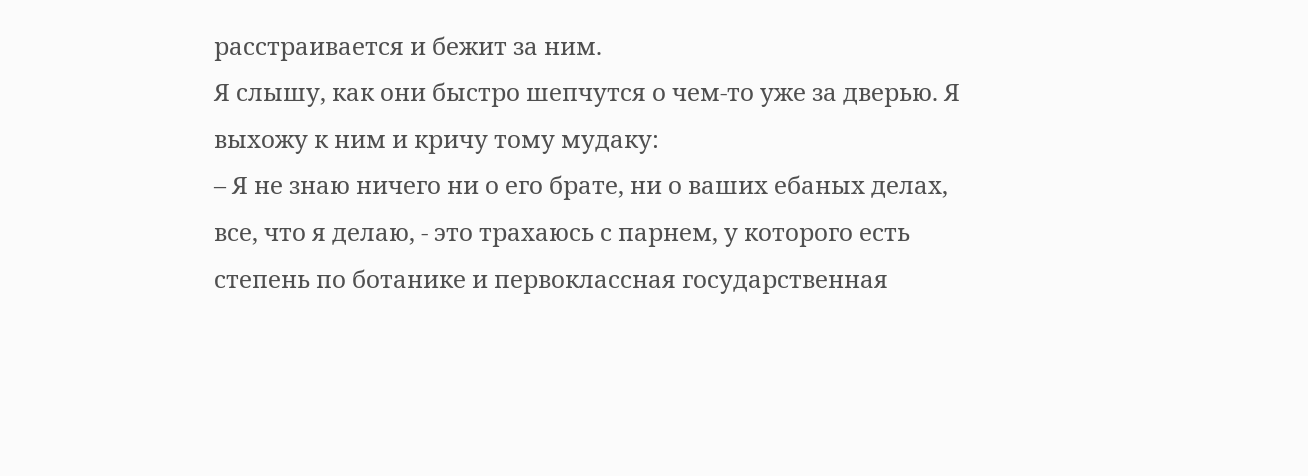расстраивается и бежит за ним.
Я слышу, как они быстро шепчутся о чем-то уже за дверью. Я выхожу к ним и кричу тому мудаку:
– Я не знаю ничего ни о его брате, ни о ваших ебаных делах, все, что я делаю, - это трахаюсь с парнем, у которого есть степень по ботанике и первоклассная государственная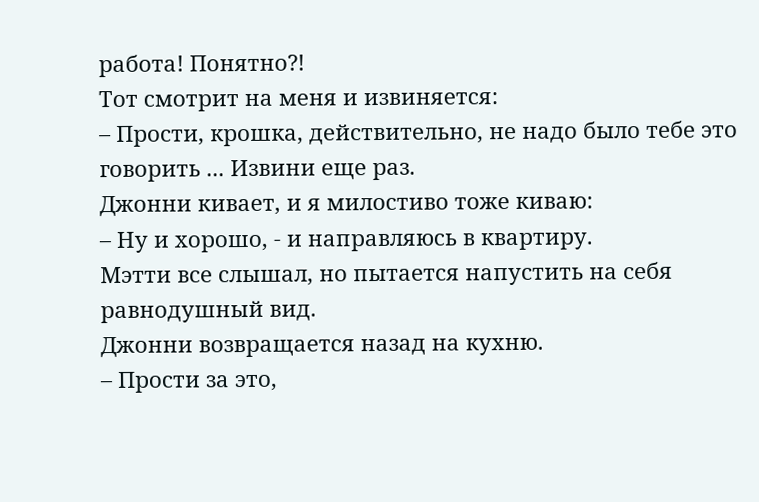работа! Понятно?!
Тот смотрит на меня и извиняется:
– Прости, крошка, действительно, не надо было тебе это говорить ... Извини еще раз.
Джонни кивает, и я милостиво тоже киваю:
– Ну и хорошо, - и направляюсь в квартиру.
Мэтти все слышал, но пытается напустить на себя равнодушный вид.
Джонни возвращается назад на кухню.
– Прости за это,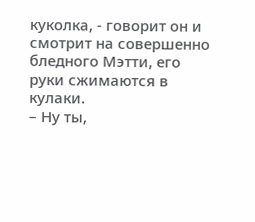куколка, - говорит он и смотрит на совершенно бледного Мэтти, его руки сжимаются в кулаки.
– Ну ты,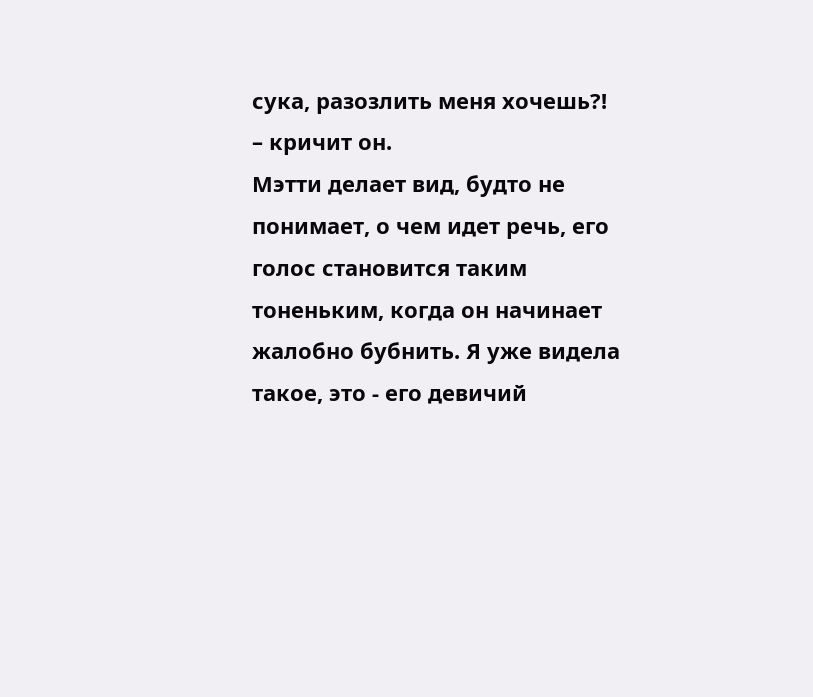сука, разозлить меня хочешь?!
– кричит он.
Мэтти делает вид, будто не понимает, о чем идет речь, его голос становится таким тоненьким, когда он начинает жалобно бубнить. Я уже видела такое, это - его девичий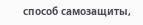способ самозащиты,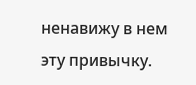ненавижу в нем эту привычку.